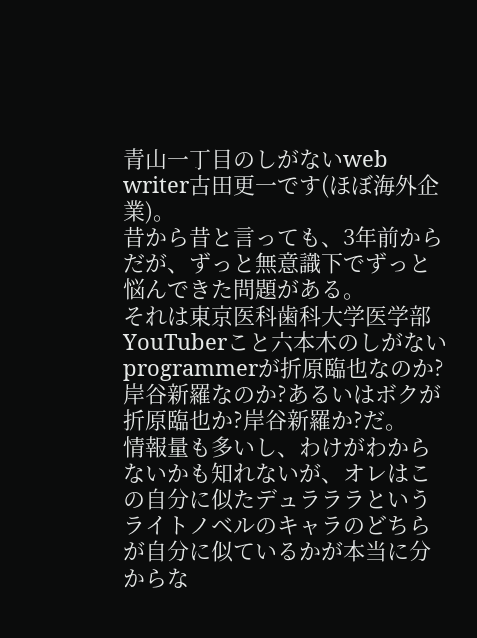青山一丁目のしがないweb writer古田更一です(ほぼ海外企業)。
昔から昔と言っても、3年前からだが、ずっと無意識下でずっと悩んできた問題がある。
それは東京医科歯科大学医学部YouTuberこと六本木のしがないprogrammerが折原臨也なのか?岸谷新羅なのか?あるいはボクが折原臨也か?岸谷新羅か?だ。
情報量も多いし、わけがわからないかも知れないが、オレはこの自分に似たデュラララというライトノベルのキャラのどちらが自分に似ているかが本当に分からな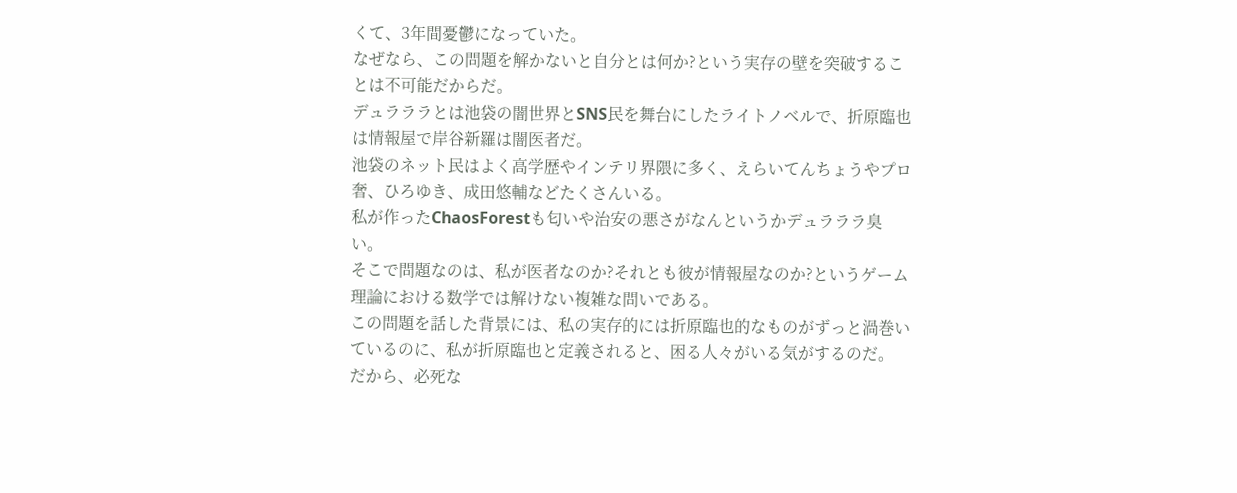くて、3年間憂鬱になっていた。
なぜなら、この問題を解かないと自分とは何か?という実存の壁を突破することは不可能だからだ。
デュラララとは池袋の闇世界とSNS民を舞台にしたライトノベルで、折原臨也は情報屋で岸谷新羅は闇医者だ。
池袋のネット民はよく高学歴やインテリ界隈に多く、えらいてんちょうやプロ奢、ひろゆき、成田悠輔などたくさんいる。
私が作ったChaosForestも匂いや治安の悪さがなんというかデュラララ臭い。
そこで問題なのは、私が医者なのか?それとも彼が情報屋なのか?というゲーム理論における数学では解けない複雑な問いである。
この問題を話した背景には、私の実存的には折原臨也的なものがずっと渦巻いているのに、私が折原臨也と定義されると、困る人々がいる気がするのだ。
だから、必死な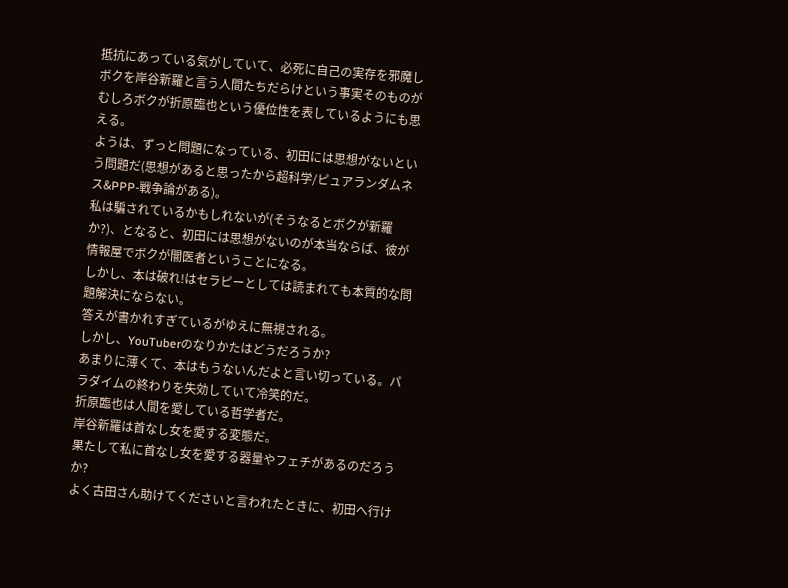抵抗にあっている気がしていて、必死に自己の実存を邪魔しボクを岸谷新羅と言う人間たちだらけという事実そのものがむしろボクが折原臨也という優位性を表しているようにも思える。
ようは、ずっと問題になっている、初田には思想がないという問題だ(思想があると思ったから超科学/ピュアランダムネス&PPP-戦争論がある)。
私は騙されているかもしれないが(そうなるとボクが新羅か?)、となると、初田には思想がないのが本当ならば、彼が情報屋でボクが闇医者ということになる。
しかし、本は破れ!はセラピーとしては読まれても本質的な問題解決にならない。
答えが書かれすぎているがゆえに無視される。
しかし、YouTuberのなりかたはどうだろうか?
あまりに薄くて、本はもうないんだよと言い切っている。パラダイムの終わりを失効していて冷笑的だ。
折原臨也は人間を愛している哲学者だ。
岸谷新羅は首なし女を愛する変態だ。
果たして私に首なし女を愛する器量やフェチがあるのだろうか?
よく古田さん助けてくださいと言われたときに、初田へ行け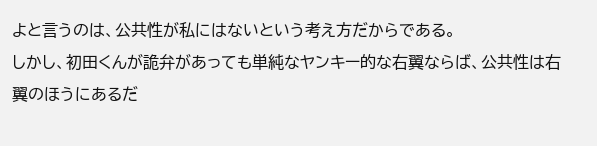よと言うのは、公共性が私にはないという考え方だからである。
しかし、初田くんが詭弁があっても単純なヤンキー的な右翼ならば、公共性は右翼のほうにあるだ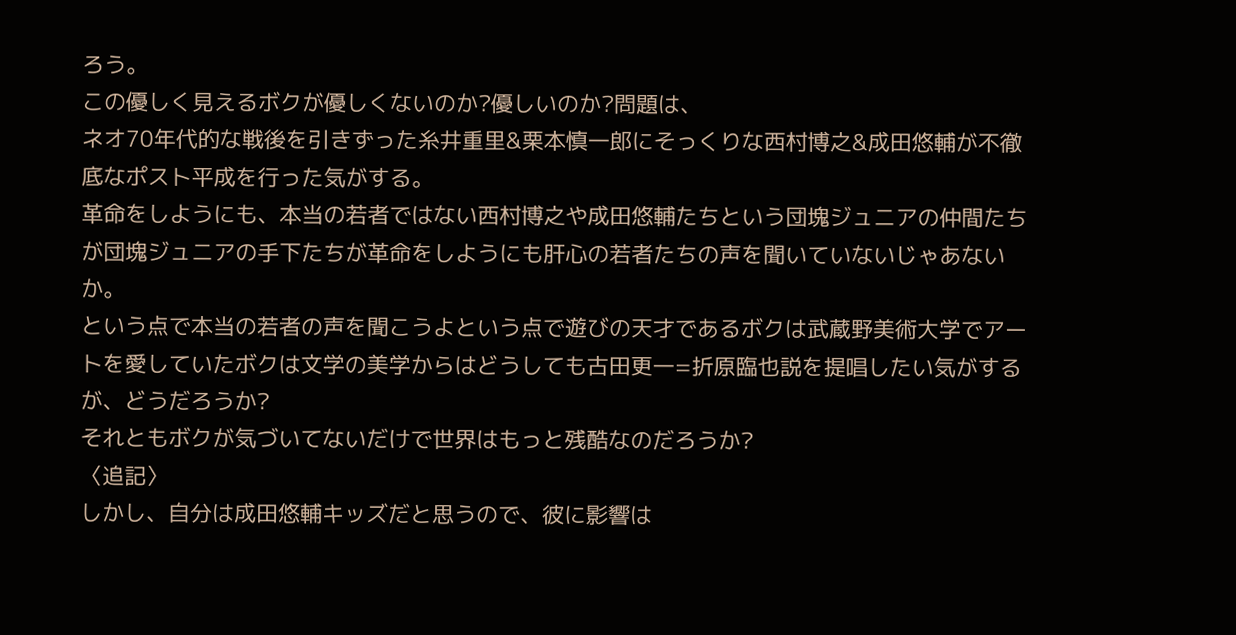ろう。
この優しく見えるボクが優しくないのか?優しいのか?問題は、
ネオ70年代的な戦後を引きずった糸井重里&栗本慎一郎にそっくりな西村博之&成田悠輔が不徹底なポスト平成を行った気がする。
革命をしようにも、本当の若者ではない西村博之や成田悠輔たちという団塊ジュニアの仲間たちが団塊ジュニアの手下たちが革命をしようにも肝心の若者たちの声を聞いていないじゃあないか。
という点で本当の若者の声を聞こうよという点で遊びの天才であるボクは武蔵野美術大学でアートを愛していたボクは文学の美学からはどうしても古田更一=折原臨也説を提唱したい気がするが、どうだろうか?
それともボクが気づいてないだけで世界はもっと残酷なのだろうか?
〈追記〉
しかし、自分は成田悠輔キッズだと思うので、彼に影響は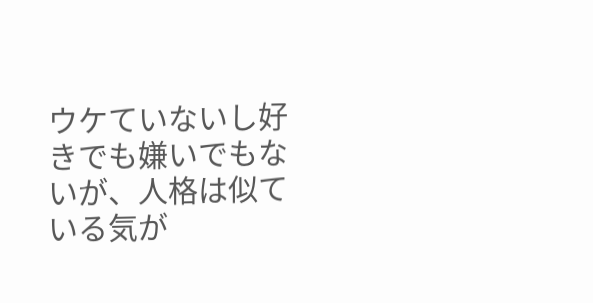ウケていないし好きでも嫌いでもないが、人格は似ている気が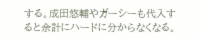する。成田悠輔やガーシーも代入すると余計にハードに分からなくなる。